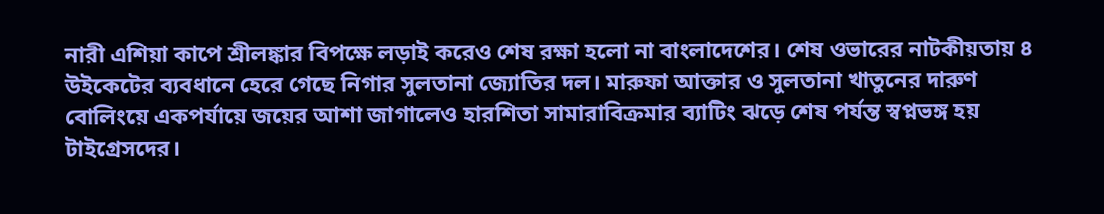নারী এশিয়া কাপে শ্রীলঙ্কার বিপক্ষে লড়াই করেও শেষ রক্ষা হলো না বাংলাদেশের। শেষ ওভারের নাটকীয়তায় ৪ উইকেটের ব্যবধানে হেরে গেছে নিগার সুলতানা জ্যোতির দল। মারুফা আক্তার ও সুলতানা খাতুনের দারুণ বোলিংয়ে একপর্যায়ে জয়ের আশা জাগালেও হারশিতা সামারাবিক্রমার ব্যাটিং ঝড়ে শেষ পর্যন্ত স্বপ্নভঙ্গ হয় টাইগ্রেসদের।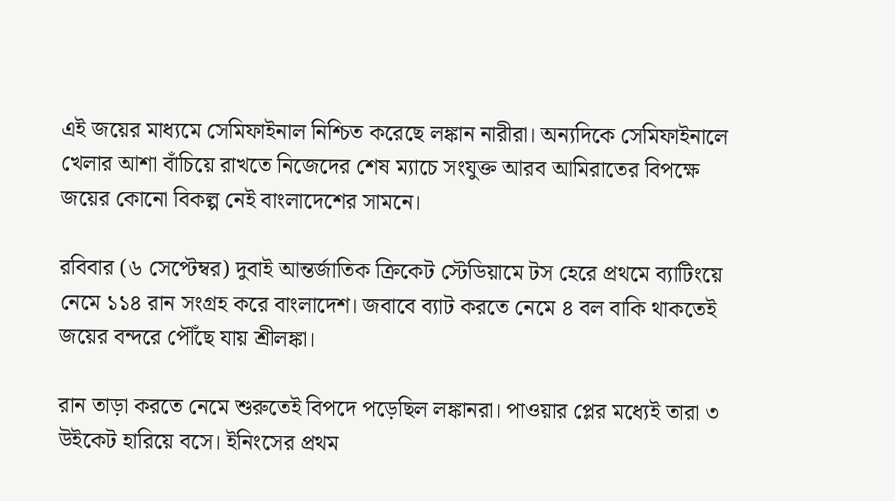এই জয়ের মাধ্যমে সেমিফাইনাল নিশ্চিত করেছে লঙ্কান নারীরা। অন্যদিকে সেমিফাইনালে খেলার আশা বাঁচিয়ে রাখতে নিজেদের শেষ ম্যাচে সংযুক্ত আরব আমিরাতের বিপক্ষে জয়ের কোনো বিকল্প নেই বাংলাদেশের সামনে।

রবিবার (৬ সেপ্টেম্বর) দুবাই আন্তর্জাতিক ক্রিকেট স্টেডিয়ামে টস হেরে প্রথমে ব্যাটিংয়ে নেমে ১১৪ রান সংগ্রহ করে বাংলাদেশ। জবাবে ব্যাট করতে নেমে ৪ বল বাকি থাকতেই জয়ের বন্দরে পৌঁছে যায় শ্রীলঙ্কা।

রান তাড়া করতে নেমে শুরুতেই বিপদে পড়েছিল লঙ্কানরা। পাওয়ার প্লের মধ্যেই তারা ৩ উইকেট হারিয়ে বসে। ইনিংসের প্রথম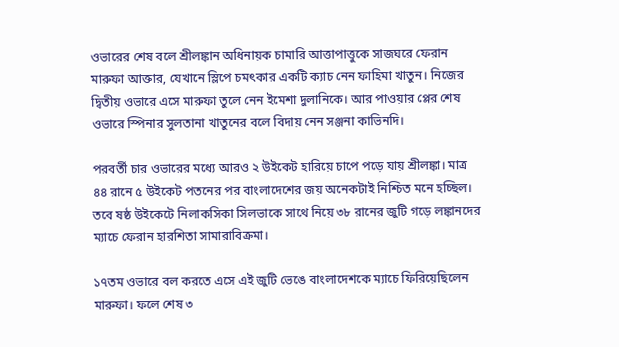ওভারের শেষ বলে শ্রীলঙ্কান অধিনায়ক চামারি আত্তাপাত্তুকে সাজঘরে ফেরান মারুফা আক্তার, যেখানে স্লিপে চমৎকার একটি ক্যাচ নেন ফাহিমা খাতুন। নিজের দ্বিতীয় ওভারে এসে মারুফা তুলে নেন ইমেশা দুলানিকে। আর পাওয়ার প্লের শেষ ওভারে স্পিনার সুলতানা খাতুনের বলে বিদায় নেন সঞ্জনা কাভিনদি।

পরবর্তী চার ওভারের মধ্যে আরও ২ উইকেট হারিয়ে চাপে পড়ে যায় শ্রীলঙ্কা। মাত্র ৪৪ রানে ৫ উইকেট পতনের পর বাংলাদেশের জয় অনেকটাই নিশ্চিত মনে হচ্ছিল। তবে ষষ্ঠ উইকেটে নিলাকসিকা সিলভাকে সাথে নিয়ে ৩৮ রানের জুটি গড়ে লঙ্কানদের ম্যাচে ফেরান হারশিতা সামারাবিক্রমা।

১৭তম ওভারে বল করতে এসে এই জুটি ভেঙে বাংলাদেশকে ম্যাচে ফিরিয়েছিলেন মারুফা। ফলে শেষ ৩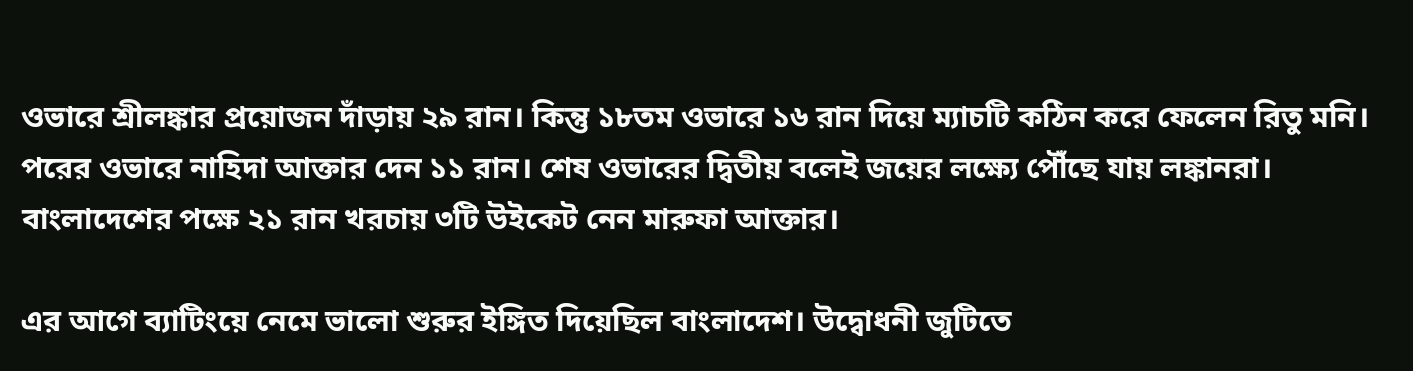ওভারে শ্রীলঙ্কার প্রয়োজন দাঁড়ায় ২৯ রান। কিন্তু ১৮তম ওভারে ১৬ রান দিয়ে ম্যাচটি কঠিন করে ফেলেন রিতু মনি। পরের ওভারে নাহিদা আক্তার দেন ১১ রান। শেষ ওভারের দ্বিতীয় বলেই জয়ের লক্ষ্যে পৌঁছে যায় লঙ্কানরা। বাংলাদেশের পক্ষে ২১ রান খরচায় ৩টি উইকেট নেন মারুফা আক্তার।

এর আগে ব্যাটিংয়ে নেমে ভালো শুরুর ইঙ্গিত দিয়েছিল বাংলাদেশ। উদ্বোধনী জুটিতে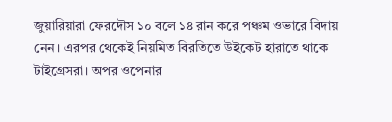জুয়ারিয়ারা ফেরদৌস ১০ বলে ১৪ রান করে পঞ্চম ওভারে বিদায় নেন। এরপর থেকেই নিয়মিত বিরতিতে উইকেট হারাতে থাকে টাইগ্রেসরা। অপর ওপেনার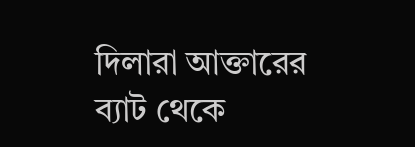দিলারা আক্তারের ব্যাট থেকে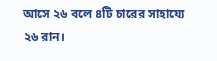আসে ২৬ বলে ৪টি চারের সাহায্যে ২৬ রান।